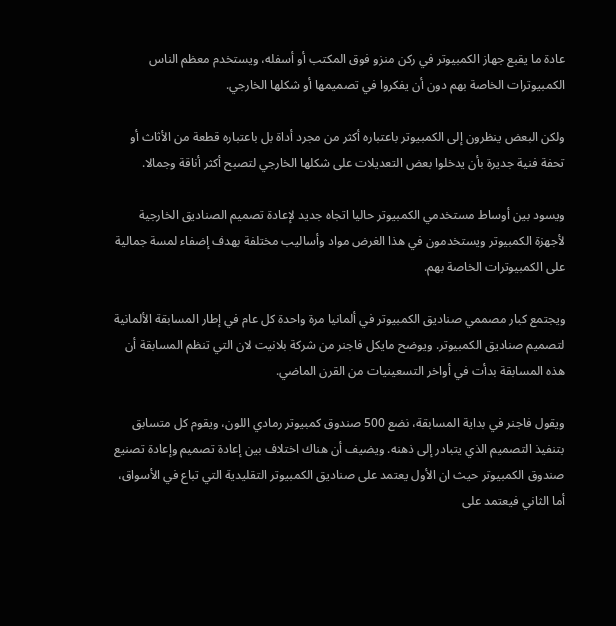عادة ما يقبع جهاز الكمبيوتر في ركن منزو فوق المكتب أو أسفله، ويستخدم معظم الناس الكمبيوترات الخاصة بهم دون أن يفكروا في تصميمها أو شكلها الخارجي.

ولكن البعض ينظرون إلى الكمبيوتر باعتباره أكثر من مجرد أداة بل باعتباره قطعة من الأثاث أو تحفة فنية جديرة بأن يدخلوا بعض التعديلات على شكلها الخارجي لتصبح أكثر أناقة وجمالا.

ويسود بين أوساط مستخدمي الكمبيوتر حاليا اتجاه جديد لإعادة تصميم الصناديق الخارجية لأجهزة الكمبيوتر ويستخدمون في هذا الغرض مواد وأساليب مختلفة بهدف إضفاء لمسة جمالية على الكمبيوترات الخاصة بهم.

ويجتمع كبار مصممي صناديق الكمبيوتر في ألمانيا مرة واحدة كل عام في إطار المسابقة الألمانية لتصميم صناديق الكمبيوتر. ويوضح مايكل فاجنر من شركة بلانيت لان التي تنظم المسابقة أن هذه المسابقة بدأت في أواخر التسعينيات من القرن الماضي.

ويقول فاجنر في بداية المسابقة، نضع 500 صندوق كمبيوتر رمادي اللون، ويقوم كل متسابق بتنفيذ التصميم الذي يتبادر إلى ذهنه. ويضيف أن هناك اختلاف بين إعادة تصميم وإعادة تصنيع صندوق الكمبيوتر حيث ان الأول يعتمد على صناديق الكمبيوتر التقليدية التي تباع في الأسواق، أما الثاني فيعتمد على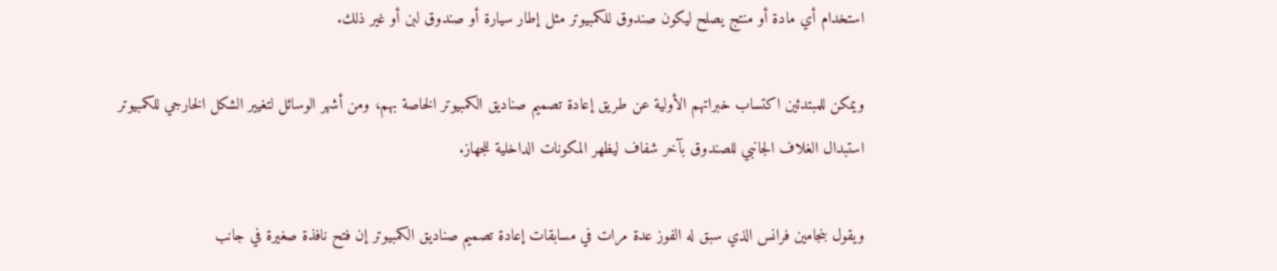استخدام أي مادة أو منتج يصلح ليكون صندوق للكمبيوتر مثل إطار سيارة أو صندوق لبن أو غير ذلك.

ويمكن للمبتدئين اكتساب خبراتهم الأولية عن طريق إعادة تصميم صناديق الكمبيوتر الخاصة بهم، ومن أشهر الوسائل لتغيير الشكل الخارجي للكمبيوتر استبدال الغلاف الجانبي للصندوق بآخر شفاف ليظهر المكونات الداخلية للجهاز.

ويقول بنجامين فرانس الذي سبق له الفوز عدة مرات في مسابقات إعادة تصميم صناديق الكمبيوتر إن فتح نافذة صغيرة في جانب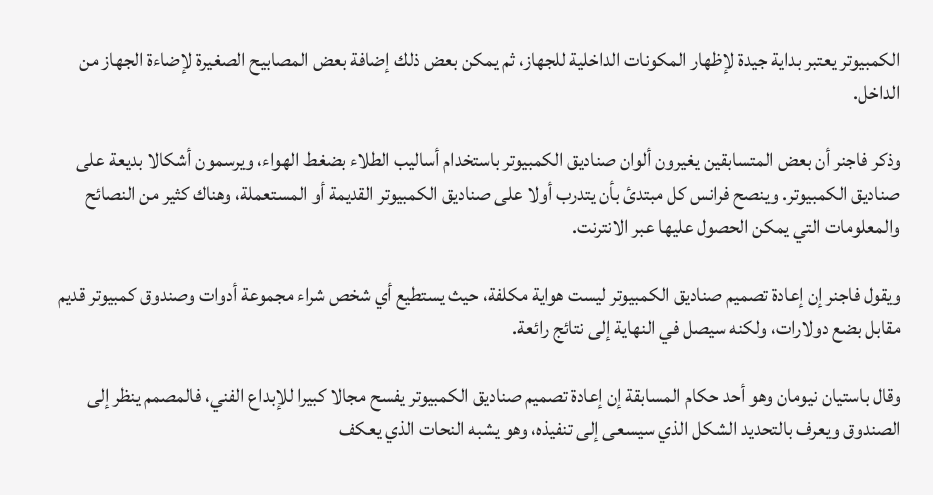الكمبيوتر يعتبر بداية جيدة لإظهار المكونات الداخلية للجهاز، ثم يمكن بعض ذلك إضافة بعض المصابيح الصغيرة لإضاءة الجهاز من الداخل.

وذكر فاجنر أن بعض المتسابقين يغيرون ألوان صناديق الكمبيوتر باستخدام أساليب الطلاء بضغط الهواء، ويرسمون أشكالا بديعة على صناديق الكمبيوتر. وينصح فرانس كل مبتدئ بأن يتدرب أولا على صناديق الكمبيوتر القديمة أو المستعملة، وهناك كثير من النصائح والمعلومات التي يمكن الحصول عليها عبر الانترنت.

ويقول فاجنر إن إعادة تصميم صناديق الكمبيوتر ليست هواية مكلفة، حيث يستطيع أي شخص شراء مجموعة أدوات وصندوق كمبيوتر قديم مقابل بضع دولارات، ولكنه سيصل في النهاية إلى نتائج رائعة.

وقال باستيان نيومان وهو أحد حكام المسابقة إن إعادة تصميم صناديق الكمبيوتر يفسح مجالا كبيرا للإبداع الفني، فالمصمم ينظر إلى الصندوق ويعرف بالتحديد الشكل الذي سيسعى إلى تنفيذه، وهو يشبه النحات الذي يعكف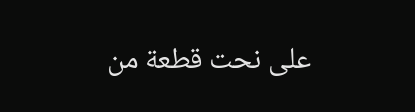على نحت قطعة من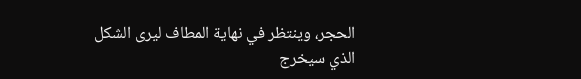الحجر، وينتظر في نهاية المطاف ليرى الشكل الذي سيخرج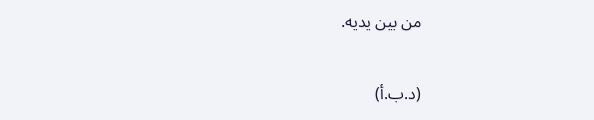من بين يديه.

(د.ب.أ)